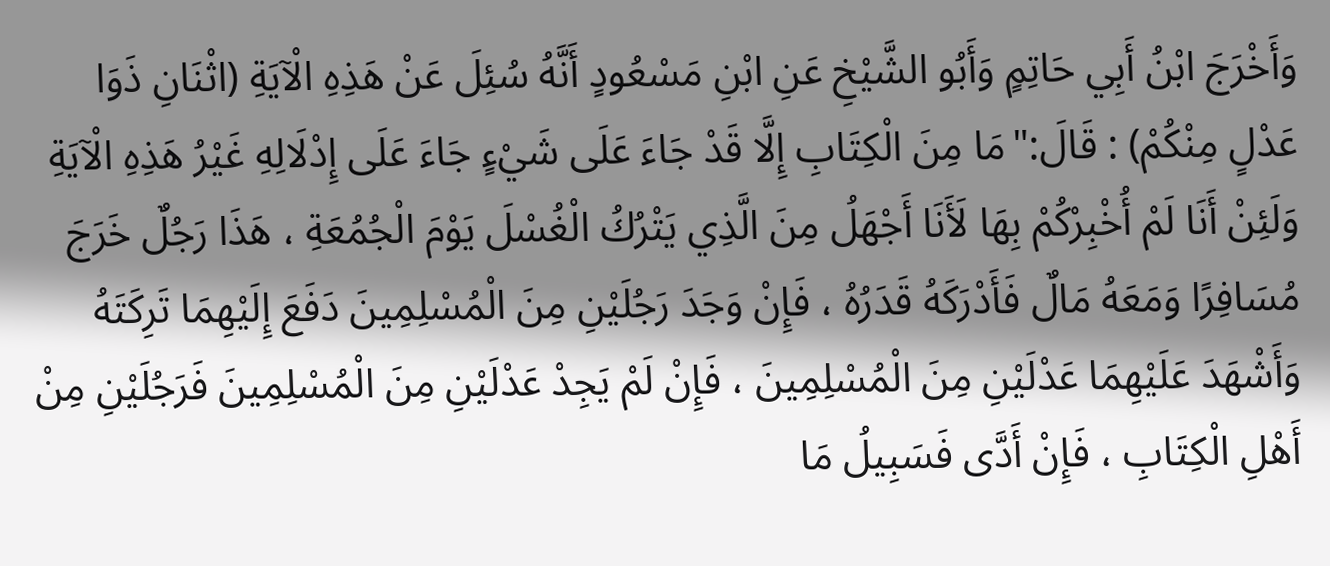وَأَخْرَجَ ابْنُ أَبِي حَاتِمٍ وَأَبُو الشَّيْخِ عَنِ ابْنِ مَسْعُودٍ أَنَّهُ سُئِلَ عَنْ هَذِهِ الْآيَةِ (اثْنَانِ ذَوَا عَدْلٍ مِنْكُمْ) : قَالَ:"مَا مِنَ الْكِتَابِ إِلَّا قَدْ جَاءَ عَلَى شَيْءٍ جَاءَ عَلَى إِدْلَالِهِ غَيْرُ هَذِهِ الْآيَةِ وَلَئِنْ أَنَا لَمْ أُخْبِرْكُمْ بِهَا لَأَنَا أَجْهَلُ مِنَ الَّذِي يَتْرُكُ الْغُسْلَ يَوْمَ الْجُمُعَةِ ، هَذَا رَجُلٌ خَرَجَ مُسَافِرًا وَمَعَهُ مَالٌ فَأَدْرَكَهُ قَدَرُهُ ، فَإِنْ وَجَدَ رَجُلَيْنِ مِنَ الْمُسْلِمِينَ دَفَعَ إِلَيْهِمَا تَرِكَتَهُ وَأَشْهَدَ عَلَيْهِمَا عَدْلَيْنِ مِنَ الْمُسْلِمِينَ ، فَإِنْ لَمْ يَجِدْ عَدْلَيْنِ مِنَ الْمُسْلِمِينَ فَرَجُلَيْنِ مِنْ أَهْلِ الْكِتَابِ ، فَإِنْ أَدَّى فَسَبِيلُ مَا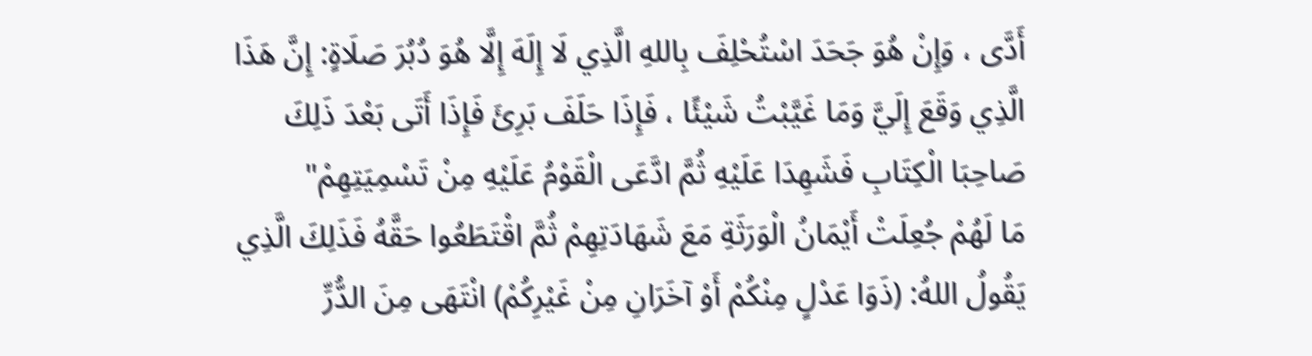أَدَّى ، وَإِنْ هُوَ جَحَدَ اسْتُحْلِفَ بِاللهِ الَّذِي لَا إِلَهَ إِلَّا هُوَ دُبُرَ صَلَاةٍ: إِنَّ هَذَا الَّذِي وَقَعَ إِلَيَّ وَمَا غَيَّبْتُ شَيْئًا ، فَإِذَا حَلَفَ بَرِئَ فَإِذَا أَتَى بَعْدَ ذَلِكَ صَاحِبَا الْكِتَابِ فَشَهِدَا عَلَيْهِ ثُمَّ ادَّعَى الْقَوْمُ عَلَيْهِ مِنْ تَسْمِيَتِهِمْ"
مَا لَهُمْ جُعِلَتْ أَيْمَانُ الْوَرَثَةِ مَعَ شَهَادَتِهِمْ ثُمَّ اقْتَطَعُوا حَقَّهُ فَذَلِكَ الَّذِي يَقُولُ اللهُ: (ذَوَا عَدْلٍ مِنْكُمْ أَوْ آخَرَانِ مِنْ غَيْرِكُمْ) انْتَهَى مِنَ الدُّرِّ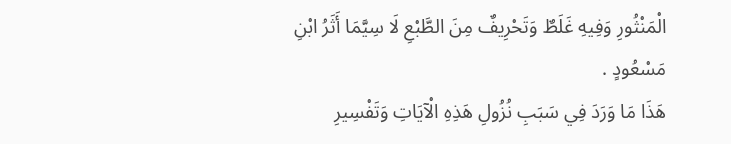الْمَنْثُورِ وَفِيهِ غَلَطٌ وَتَحْرِيفٌ مِنَ الطَّبْعِ لَا سِيَّمَا أَثَرُ ابْنِ مَسْعُودٍ .
هَذَا مَا وَرَدَ فِي سَبَبِ نُزُولِ هَذِهِ الْآيَاتِ وَتَفْسِيرِ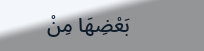بَعْضِهَا مِنْ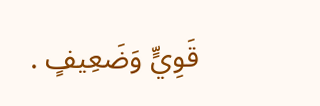قَوِيٍّ وَضَعِيفٍ .